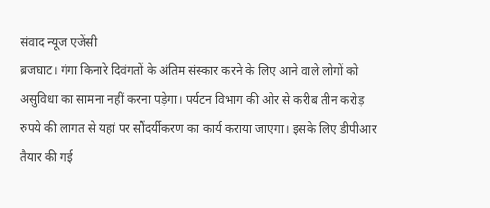संवाद न्यूज एजेंसी
ब्रजघाट। गंगा किनारे दिवंगतों के अंतिम संस्कार करने के लिए आने वाले लोगों को असुविधा का सामना नहीं करना पड़ेगा। पर्यटन विभाग की ओर से करीब तीन करोड़ रुपये की लागत से यहां पर सौंदर्यीकरण का कार्य कराया जाएगा। इसके लिए डीपीआर तैयार की गई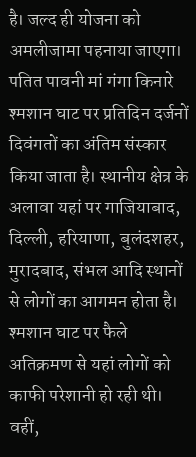है। जल्द ही योजना को अमलीजामा पहनाया जाएगा।
पतित पावनी मां गंगा किनारे श्मशान घाट पर प्रतिदिन दर्जनों दिवंगतों का अंतिम संस्कार किया जाता है। स्थानीय क्षेत्र के अलावा यहां पर गाजियाबाद, दिल्ली, हरियाणा, बुलंदशहर, मुरादबाद, संभल आदि स्थानों से लोगों का आगमन होता है। श्मशान घाट पर फैले अतिक्रमण से यहां लोगों को काफी परेशानी हो रही थी। वहीं,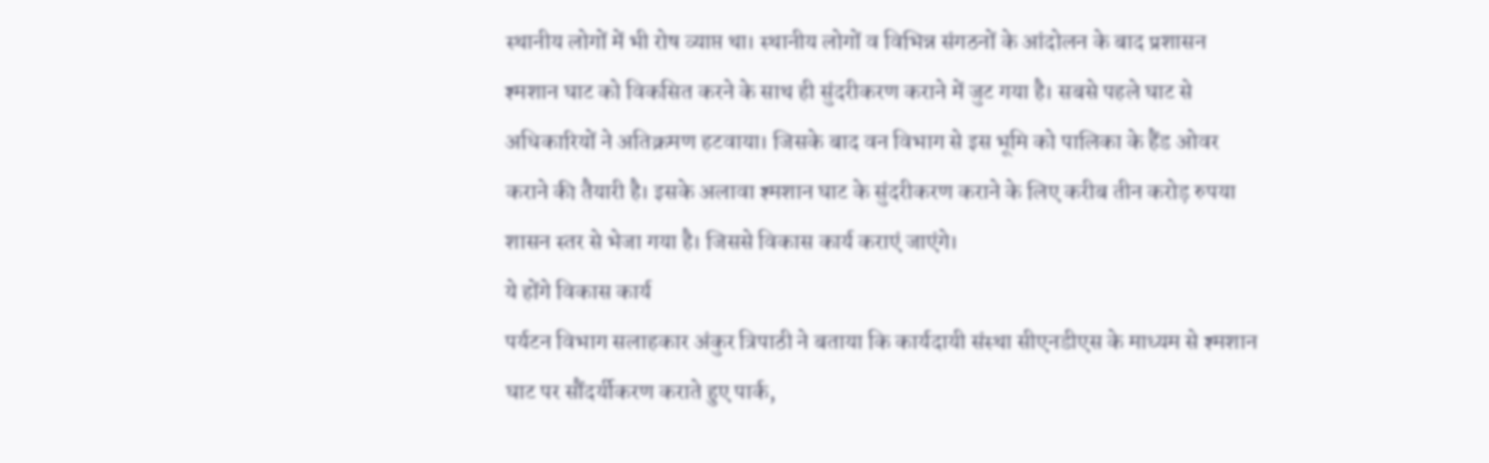स्थानीय लोगों में भी रोष व्याप्त था। स्थानीय लोगों व विभिन्न संगठनों के आंदोलन के बाद प्रशासन श्मशान घाट को विकसित करने के साथ ही सुंदरीकरण कराने में जुट गया है। सबसे पहले घाट से अधिकारियों ने अतिक्रमण हटवाया। जिसके बाद वन विभाग से इस भूमि को पालिका के हैंड ओवर कराने की तैयारी है। इसके अलावा श्मशान घाट के सुंदरीकरण कराने के लिए करीब तीन करोड़ रुपया शासन स्तर से भेजा गया है। जिससे विकास कार्य कराएं जाएंगे।
ये होंगे विकास कार्य
पर्यटन विभाग सलाहकार अंकुर त्रिपाठी ने बताया कि कार्यदायी संस्था सीएनडीएस के माध्यम से श्मशान घाट पर सौंदर्यीकरण कराते हुए पार्क,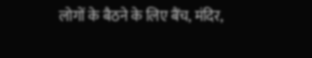लोगों के बैठने के लिए बैंच, मंदिर,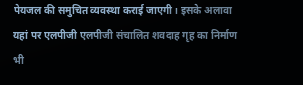पेयजल की समुचित व्यवस्था कराई जाएगी। इसके अलावा यहां पर एलपीजी एलपीजी संचालित शवदाह गृह का निर्माण भी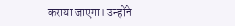कराया जाएगा। उन्होंने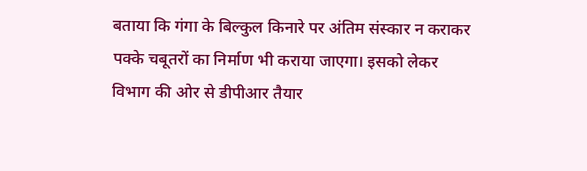बताया कि गंगा के बिल्कुल किनारे पर अंतिम संस्कार न कराकर पक्के चबूतरों का निर्माण भी कराया जाएगा। इसको लेकर विभाग की ओर से डीपीआर तैयार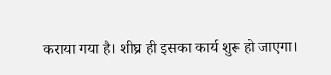कराया गया है। शीघ्र ही इसका कार्य शुरू हो जाएगा।